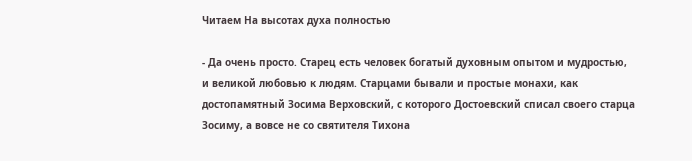Читаем На высотах духа полностью

- Да очень просто. Старец есть человек богатый духовным опытом и мудростью, и великой любовью к людям. Старцами бывали и простые монахи, как достопамятный Зосима Верховский, с которого Достоевский списал своего старца Зосиму, а вовсе не со святителя Тихона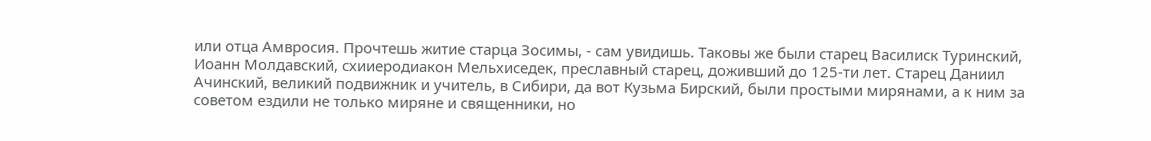или отца Амвросия. Прочтешь житие старца Зосимы, - сам увидишь. Таковы же были старец Василиск Туринский, Иоанн Молдавский, схииеродиакон Мельхиседек, преславный старец, доживший до 125-ти лет. Старец Даниил Ачинский, великий подвижник и учитель, в Сибири, да вот Кузьма Бирский, были простыми мирянами, а к ним за советом ездили не только миряне и священники, но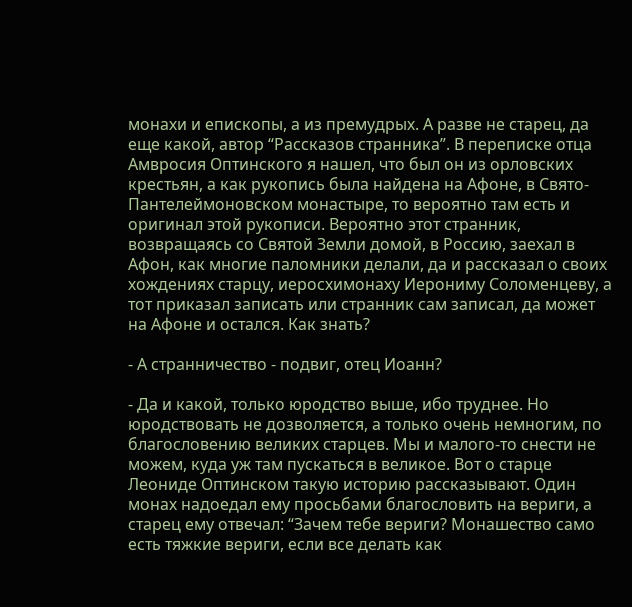монахи и епископы, а из премудрых. А разве не старец, да еще какой, автор “Рассказов странника”. В переписке отца Амвросия Оптинского я нашел, что был он из орловских крестьян, а как рукопись была найдена на Афоне, в Свято-Пантелеймоновском монастыре, то вероятно там есть и оригинал этой рукописи. Вероятно этот странник, возвращаясь со Святой Земли домой, в Россию, заехал в Афон, как многие паломники делали, да и рассказал о своих хождениях старцу, иеросхимонаху Иерониму Соломенцеву, а тот приказал записать или странник сам записал, да может на Афоне и остался. Как знать?

- А странничество - подвиг, отец Иоанн?

- Да и какой, только юродство выше, ибо труднее. Но юродствовать не дозволяется, а только очень немногим, по благословению великих старцев. Мы и малого-то снести не можем, куда уж там пускаться в великое. Вот о старце Леониде Оптинском такую историю рассказывают. Один монах надоедал ему просьбами благословить на вериги, а старец ему отвечал: “Зачем тебе вериги? Монашество само есть тяжкие вериги, если все делать как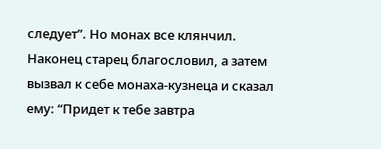следует”. Но монах все клянчил. Наконец старец благословил, а затем вызвал к себе монаха-кузнеца и сказал ему: “Придет к тебе завтра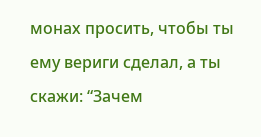монах просить, чтобы ты ему вериги сделал, а ты скажи: “Зачем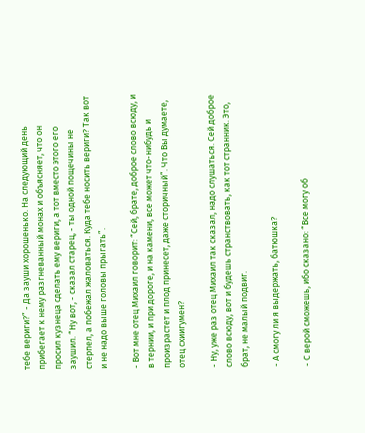тебе вериги?” - Да зауши хорошенько. На следующий день прибегает к нему разгневанный монах и объясняет, что он просил кузнеца сделать ему вериги, а тот вместо этого его заушил. “Ну вот, - сказал старец, - ты одной пощечины не стерпел, а побежал жаловаться. Куда тебе носить вериги? Так вот и не надо выше головы прыгать”.

- Вот мне отец Михаил говорит: “Сей, брате, доброе слово всюду, и в тернии, и при дороге, и на камени, все может что-нибудь и произрастет и плод принесет, даже сторичный”. Что Вы думаете, отец схиигумен?

- Ну, уже раз отец Михаил так сказал, надо слушаться. Сей доброе слово всюду, вот и будешь странствовать, как тот странник. Это, брат, не малый подвиг.

- А смогу ли я выдержать, батюшка?

- С верой сможешь, ибо сказано: “Все могу об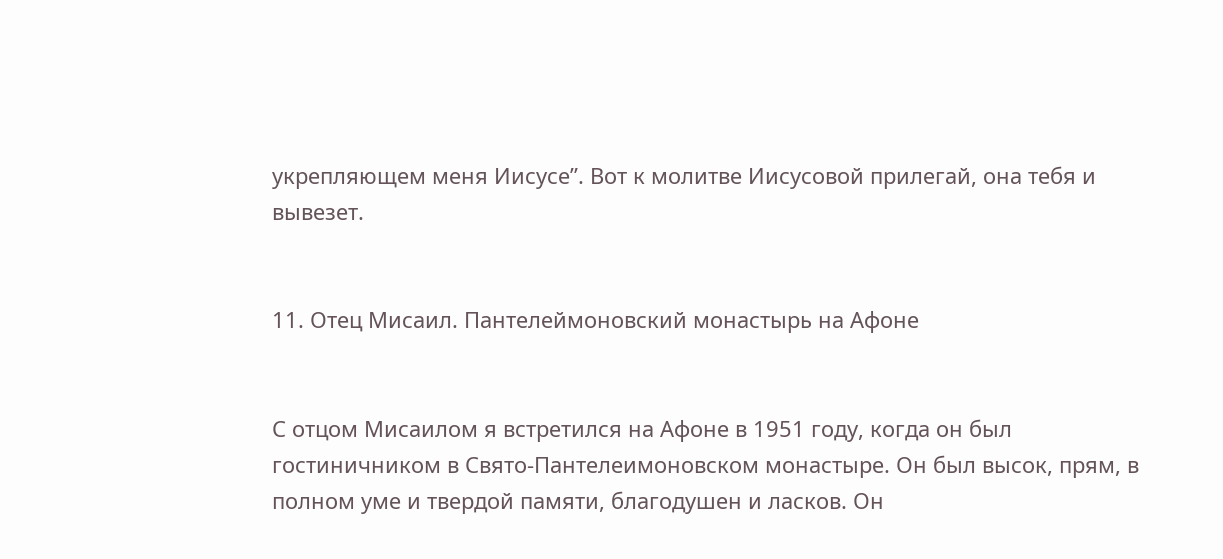укрепляющем меня Иисусе”. Вот к молитве Иисусовой прилегай, она тебя и вывезет.


11. Отец Мисаил. Пантелеймоновский монастырь на Афоне


С отцом Мисаилом я встретился на Афоне в 1951 году, когда он был гостиничником в Свято-Пантелеимоновском монастыре. Он был высок, прям, в полном уме и твердой памяти, благодушен и ласков. Он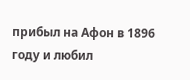прибыл на Афон в 1896 году и любил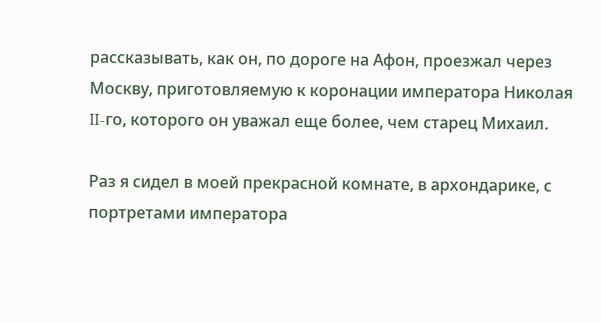рассказывать, как он, по дороге на Афон, проезжал через Москву, приготовляемую к коронации императора Николая II-го, которого он уважал еще более, чем старец Михаил.

Раз я сидел в моей прекрасной комнате, в архондарике, с портретами императора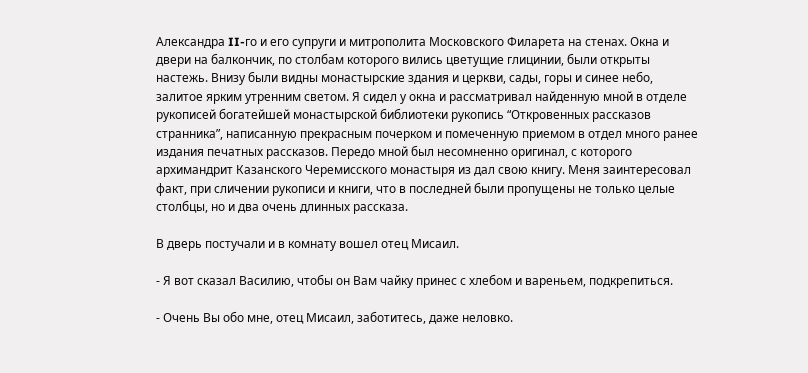Александра II-го и его супруги и митрополита Московского Филарета на стенах. Окна и двери на балкончик, по столбам которого вились цветущие глицинии, были открыты настежь. Внизу были видны монастырские здания и церкви, сады, горы и синее небо, залитое ярким утренним светом. Я сидел у окна и рассматривал найденную мной в отделе рукописей богатейшей монастырской библиотеки рукопись “Откровенных рассказов странника”, написанную прекрасным почерком и помеченную приемом в отдел много ранее издания печатных рассказов. Передо мной был несомненно оригинал, с которого архимандрит Казанского Черемисского монастыря из дал свою книгу. Меня заинтересовал факт, при сличении рукописи и книги, что в последней были пропущены не только целые столбцы, но и два очень длинных рассказа.

В дверь постучали и в комнату вошел отец Мисаил.

- Я вот сказал Василию, чтобы он Вам чайку принес с хлебом и вареньем, подкрепиться.

- Очень Вы обо мне, отец Мисаил, заботитесь, даже неловко.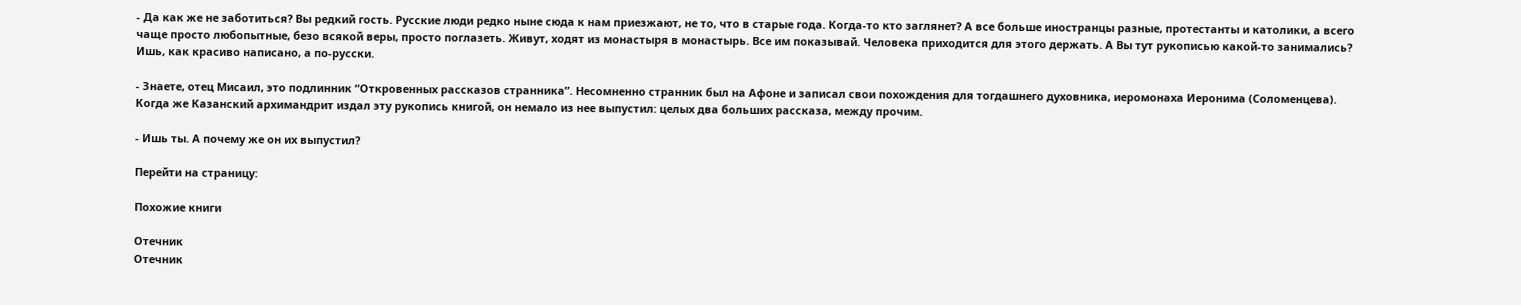- Да как же не заботиться? Вы редкий гость. Русские люди редко ныне сюда к нам приезжают, не то, что в старые года. Когда-то кто заглянет? А все больше иностранцы разные, протестанты и католики, а всего чаще просто любопытные, безо всякой веры, просто поглазеть. Живут, ходят из монастыря в монастырь. Все им показывай. Человека приходится для этого держать. А Вы тут рукописью какой-то занимались? Ишь, как красиво написано, а по-русски.

- Знаете, отец Мисаил, это подлинник “Откровенных рассказов странника”. Несомненно странник был на Афоне и записал свои похождения для тогдашнего духовника, иеромонаха Иеронима (Соломенцева). Когда же Казанский архимандрит издал эту рукопись книгой, он немало из нее выпустил: целых два больших рассказа, между прочим.

- Ишь ты. А почему же он их выпустил?

Перейти на страницу:

Похожие книги

Отечник
Отечник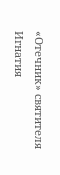«Отечник» святителя Игнатия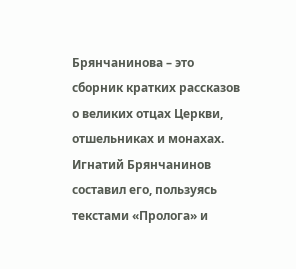Брянчанинова – это сборник кратких рассказов о великих отцах Церкви, отшельниках и монахах. Игнатий Брянчанинов составил его, пользуясь текстами «Пролога» и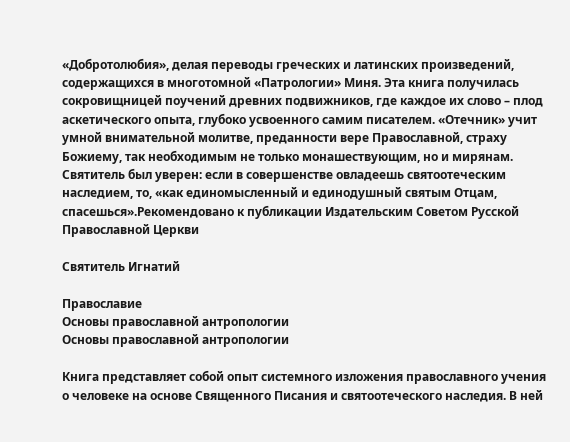«Добротолюбия», делая переводы греческих и латинских произведений, содержащихся в многотомной «Патрологии» Миня. Эта книга получилась сокровищницей поучений древних подвижников, где каждое их слово – плод аскетического опыта, глубоко усвоенного самим писателем. «Отечник» учит умной внимательной молитве, преданности вере Православной, страху Божиему, так необходимым не только монашествующим, но и мирянам. Святитель был уверен: если в совершенстве овладеешь святоотеческим наследием, то, «как единомысленный и единодушный святым Отцам, спасешься».Рекомендовано к публикации Издательским Советом Русской Православной Церкви

Святитель Игнатий

Православие
Основы православной антропологии
Основы православной антропологии

Книга представляет собой опыт системного изложения православного учения о человеке на основе Священного Писания и святоотеческого наследия. В ней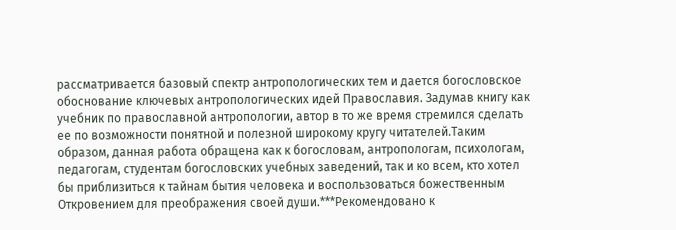рассматривается базовый спектр антропологических тем и дается богословское обоснование ключевых антропологических идей Православия. Задумав книгу как учебник по православной антропологии, автор в то же время стремился сделать ее по возможности понятной и полезной широкому кругу читателей.Таким образом, данная работа обращена как к богословам, антропологам, психологам, педагогам, студентам богословских учебных заведений, так и ко всем, кто хотел бы приблизиться к тайнам бытия человека и воспользоваться божественным Откровением для преображения своей души.***Рекомендовано к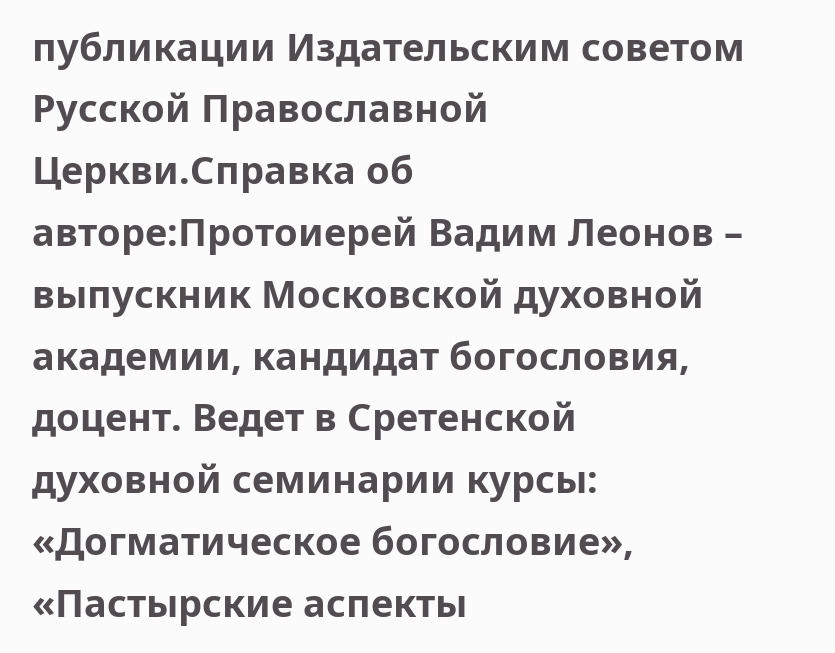публикации Издательским советом Русской Православной Церкви.Справка об авторе:Протоиерей Вадим Леонов – выпускник Московской духовной академии, кандидат богословия, доцент. Ведет в Сретенской духовной семинарии курсы: «Догматическое богословие», «Пастырские аспекты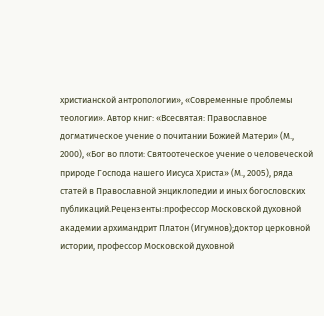христианской антропологии», «Современные проблемы теологии». Автор книг: «Всесвятая: Православное догматическое учение о почитании Божией Матери» (М., 2000), «Бог во плоти: Святоотеческое учение о человеческой природе Господа нашего Иисуса Христа» (М., 2005), ряда статей в Православной энциклопедии и иных богословских публикаций.Рецензенты:профессор Московской духовной академии архимандрит Платон (Игумнов);доктор церковной истории, профессор Московской духовной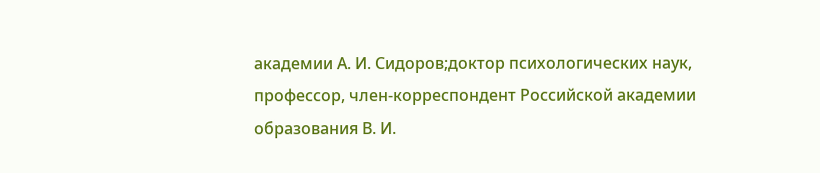академии А. И. Сидоров;доктор психологических наук, профессор, член-корреспондент Российской академии образования В. И.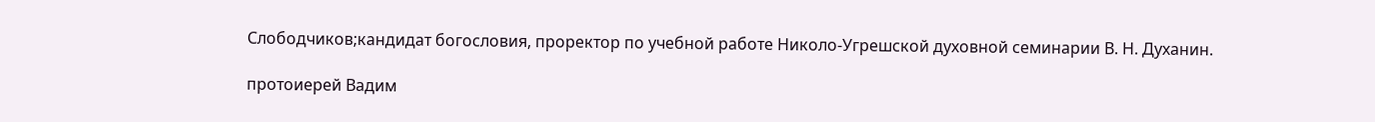Слободчиков;кандидат богословия, проректор по учебной работе Николо-Угрешской духовной семинарии В. Н. Духанин.

протоиерей Вадим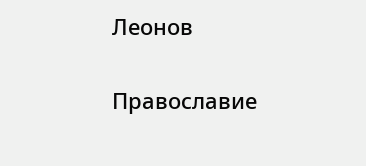Леонов

Православие